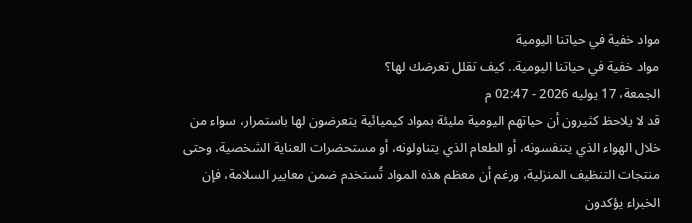مواد خفية في حياتنا اليومية
مواد خفية في حياتنا اليومية.. كيف تقلل تعرضك لها؟
الجمعة، 17 يوليه 2026 - 02:47 م
قد لا يلاحظ كثيرون أن حياتهم اليومية مليئة بمواد كيميائية يتعرضون لها باستمرار، سواء من خلال الهواء الذي يتنفسونه، أو الطعام الذي يتناولونه، أو مستحضرات العناية الشخصية، وحتى منتجات التنظيف المنزلية، ورغم أن معظم هذه المواد تُستخدم ضمن معايير السلامة، فإن الخبراء يؤكدون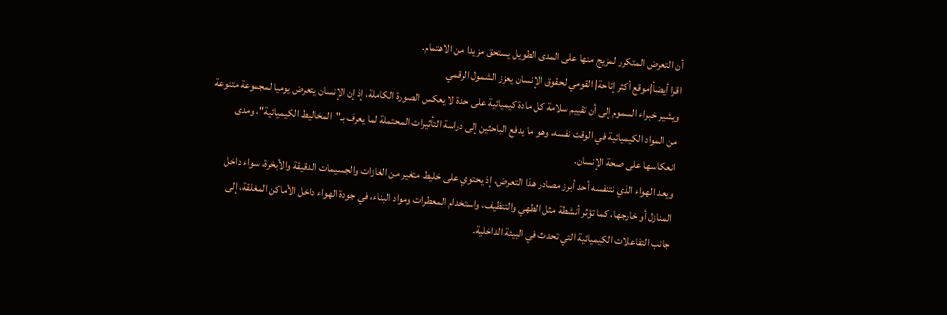أن التعرض المتكرر لمزيج منها على المدى الطويل يستحق مزيدا من الاهتمام.
اقرا أيضأ|موقع أكثر إتاحة| القومي لحقوق الإنسان يعزز الشمول الرقمي
ويشير خبراء السموم إلى أن تقييم سلامة كل مادة كيميائية على حدة لا يعكس الصورة الكاملة، إذ إن الإنسان يتعرض يوميا لمجموعة متنوعة من المواد الكيميائية في الوقت نفسه، وهو ما يدفع الباحثين إلى دراسة التأثيرات المحتملة لما يعرف بـ"المخاليط الكيميائية"، ومدى انعكاسها على صحة الإنسان.
ويعد الهواء الذي نتنفسه أحد أبرز مصادر هذا التعرض، إذ يحتوي على خليط متغير من الغازات والجسيمات الدقيقة والأبخرة، سواء داخل المنازل أو خارجها، كما تؤثر أنشطة مثل الطهي والتنظيف، واستخدام المعطرات ومواد البناء، في جودة الهواء داخل الأماكن المغلقة، إلى جانب التفاعلات الكيميائية التي تحدث في البيئة الداخلية.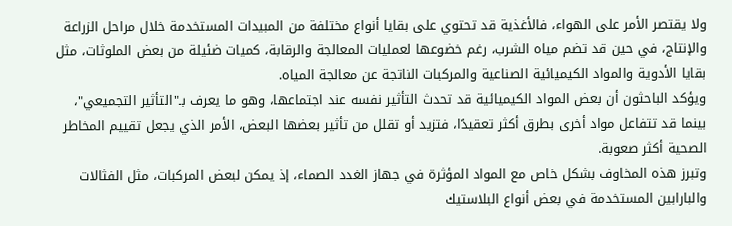ولا يقتصر الأمر على الهواء، فالأغذية قد تحتوي على بقايا أنواع مختلفة من المبيدات المستخدمة خلال مراحل الزراعة والإنتاج، في حين قد تضم مياه الشرب، رغم خضوعها لعمليات المعالجة والرقابة، كميات ضئيلة من بعض الملوثات، مثل بقايا الأدوية والمواد الكيميائية الصناعية والمركبات الناتجة عن معالجة المياه.
ويؤكد الباحثون أن بعض المواد الكيميائية قد تحدث التأثير نفسه عند اجتماعها، وهو ما يعرف بـ"التأثير التجميعي"، بينما قد تتفاعل مواد أخرى بطرق أكثر تعقيدًا، فتزيد أو تقلل من تأثير بعضها البعض، الأمر الذي يجعل تقييم المخاطر الصحية أكثر صعوبة.
وتبرز هذه المخاوف بشكل خاص مع المواد المؤثرة في جهاز الغدد الصماء، إذ يمكن لبعض المركبات، مثل الفثالات والبارابين المستخدمة في بعض أنواع البلاستيك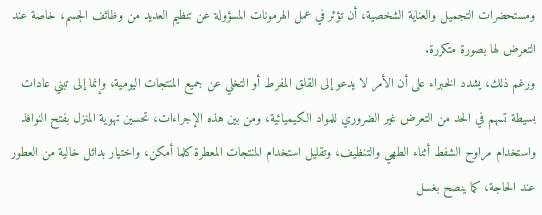ومستحضرات التجميل والعناية الشخصية، أن تؤثر في عمل الهرمونات المسؤولة عن تنظيم العديد من وظائف الجسم، خاصة عند التعرض لها بصورة متكررة.
ورغم ذلك، يشدد الخبراء على أن الأمر لا يدعو إلى القلق المفرط أو التخلي عن جميع المنتجات اليومية، وإنما إلى تبني عادات بسيطة تسهم في الحد من التعرض غير الضروري للمواد الكيميائية، ومن بين هذه الإجراءات، تحسين تهوية المنزل بفتح النوافذ واستخدام مراوح الشفط أثناء الطهي والتنظيف، وتقليل استخدام المنتجات المعطرة كلما أمكن، واختيار بدائل خالية من العطور عند الحاجة، كما ينصح بغسل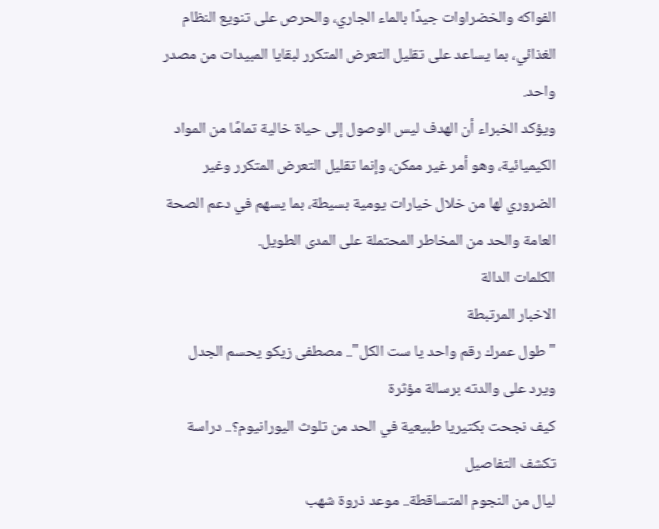الفواكه والخضراوات جيدًا بالماء الجاري، والحرص على تنويع النظام الغذائي، بما يساعد على تقليل التعرض المتكرر لبقايا المبيدات من مصدر واحد.
ويؤكد الخبراء أن الهدف ليس الوصول إلى حياة خالية تمامًا من المواد الكيميائية، وهو أمر غير ممكن، وإنما تقليل التعرض المتكرر وغير الضروري لها من خلال خيارات يومية بسيطة، بما يسهم في دعم الصحة العامة والحد من المخاطر المحتملة على المدى الطويل.
الكلمات الدالة
الاخبار المرتبطة
"طول عمرك رقم واحد يا ست الكل".. مصطفى زيكو يحسم الجدل ويرد على والدته برسالة مؤثرة
كيف نجحت بكتيريا طبيعية في الحد من تلوث اليورانيوم؟.. دراسة تكشف التفاصيل
ليال من النجوم المتساقطة.. موعد ذروة شهب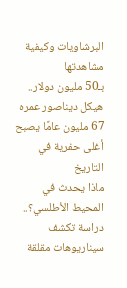البرشاويات وكيفية مشاهدتها
بـ50 مليون دولار.. هيكل ديناصور عمره 67 مليون عامًا يصبح أغلى حفرية في التاريخ
ماذا يحدث في المحيط الأطلسي؟.. دراسة تكشف سيناريوهات مقلقة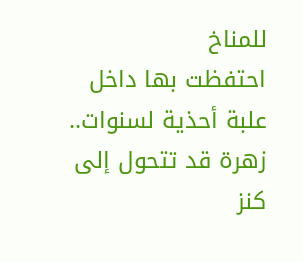للمناخ
احتفظت بها داخل علبة أحذية لسنوات.. زهرة قد تتحول إلى كنز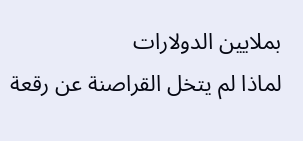بملايين الدولارات
لماذا لم يتخل القراصنة عن رقعة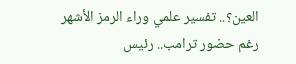العين؟.. تفسير علمي وراء الرمز الأشهر
رغم حضور ترامب.. رئيس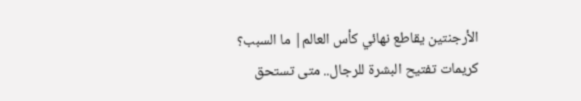الأرجنتين يقاطع نهائي كأس العالم| ما السبب؟
كريمات تفتيح البشرة للرجال.. متى تستحق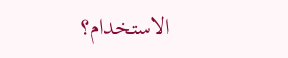الاستخدام؟